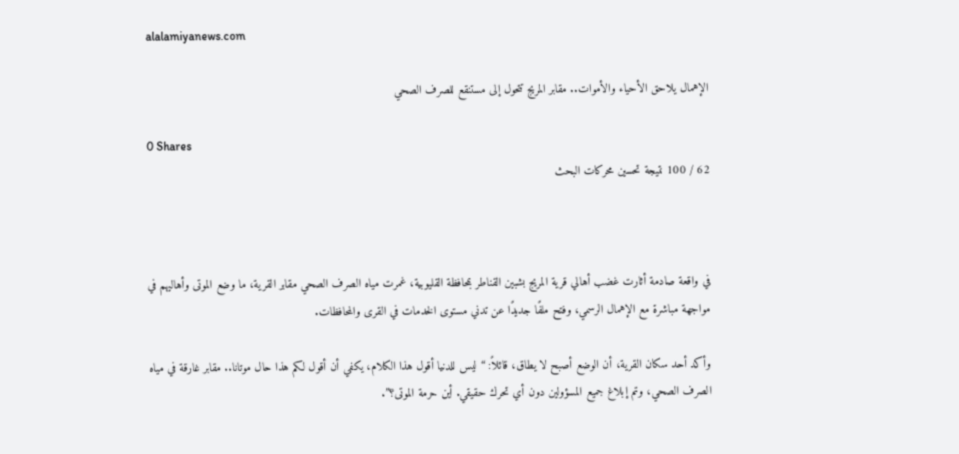alalamiyanews.com

الإهمال يلاحق الأحياء والأموات.. مقابر المريج تتحول إلى مستنقع للصرف الصحي

0 Shares
62 / 100 نتيجة تحسين محركات البحث



في واقعة صادمة أثارت غضب أهالي قرية المريج بشبين القناطر بمحافظة القليوبية، غمرت مياه الصرف الصحي مقابر القرية، ما وضع الموتى وأهاليهم في مواجهة مباشرة مع الإهمال الرسمي، وفتح ملفًا جديدًا عن تدني مستوى الخدمات في القرى والمحافظات.

وأكد أحد سكان القرية، أن الوضع أصبح لا يطاق، قائلاً: “ليس للدنيا أقول هذا الكلام، يكفي أن أقول لكم هذا حال موتانا.. مقابر غارقة في مياه الصرف الصحي، وتم إبلاغ جميع المسؤولين دون أي تحرك حقيقي. أين حرمة الموتى؟”.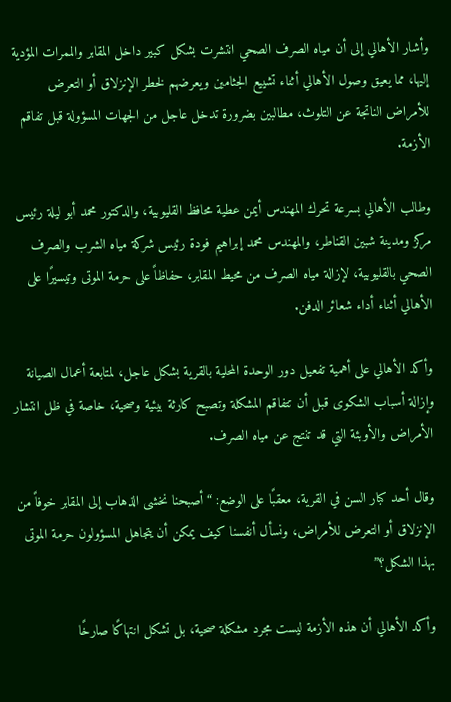وأشار الأهالي إلى أن مياه الصرف الصحي انتشرت بشكل كبير داخل المقابر والممرات المؤدية إليها، مما يعيق وصول الأهالي أثناء تشييع الجثامين ويعرضهم لخطر الإنزلاق أو التعرض للأمراض الناتجة عن التلوث، مطالبين بضرورة تدخل عاجل من الجهات المسؤولة قبل تفاقم الأزمة.

وطالب الأهالي بسرعة تحرك المهندس أيمن عطية محافظ القليوبية، والدكتور محمد أبو ليلة رئيس مركز ومدينة شبين القناطر، والمهندس محمد إبراهيم فودة رئيس شركة مياه الشرب والصرف الصحي بالقليوبية، لإزالة مياه الصرف من محيط المقابر، حفاظاً على حرمة الموتى وتيسيرًا على الأهالي أثناء أداء شعائر الدفن.

وأكد الأهالي على أهمية تفعيل دور الوحدة المحلية بالقرية بشكل عاجل، لمتابعة أعمال الصيانة وإزالة أسباب الشكوى قبل أن تتفاقم المشكلة وتصبح كارثة بيئية وصحية، خاصة في ظل انتشار الأمراض والأوبئة التي قد تنتج عن مياه الصرف.

وقال أحد كبار السن في القرية، معقبًا على الوضع: “أصبحنا نخشى الذهاب إلى المقابر خوفاً من الإنزلاق أو التعرض للأمراض، ونسأل أنفسنا كيف يمكن أن يتجاهل المسؤولون حرمة الموتى بهذا الشكل؟”

وأكد الأهالي أن هذه الأزمة ليست مجرد مشكلة صحية، بل تشكل انتهاكًا صارخًا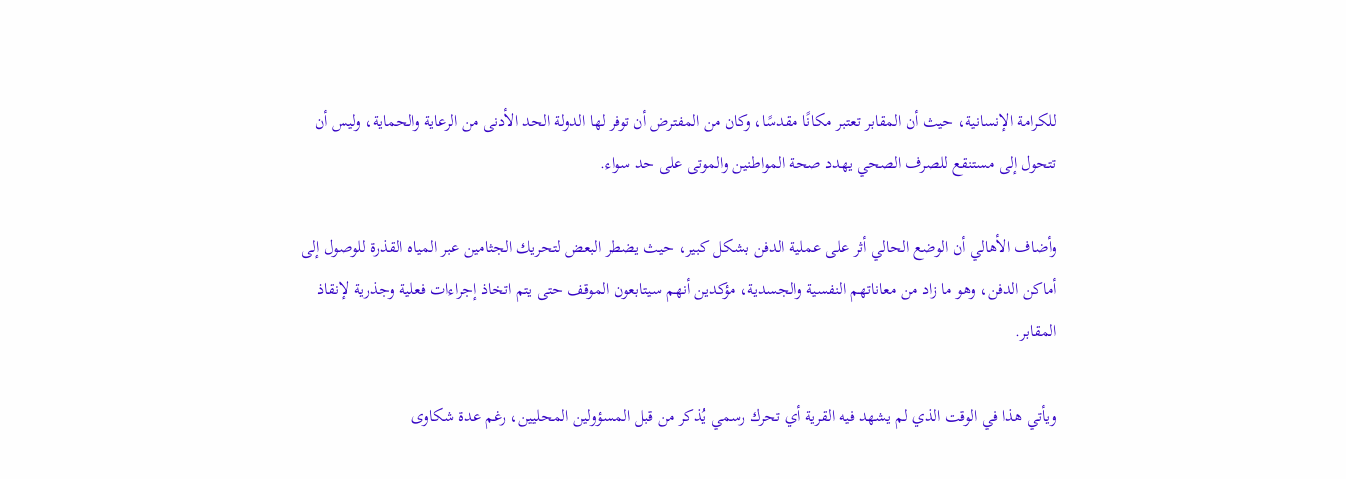للكرامة الإنسانية، حيث أن المقابر تعتبر مكانًا مقدسًا، وكان من المفترض أن توفر لها الدولة الحد الأدنى من الرعاية والحماية، وليس أن تتحول إلى مستنقع للصرف الصحي يهدد صحة المواطنين والموتى على حد سواء.

وأضاف الأهالي أن الوضع الحالي أثر على عملية الدفن بشكل كبير، حيث يضطر البعض لتحريك الجثامين عبر المياه القذرة للوصول إلى أماكن الدفن، وهو ما زاد من معاناتهم النفسية والجسدية، مؤكدين أنهم سيتابعون الموقف حتى يتم اتخاذ إجراءات فعلية وجذرية لإنقاذ المقابر.

ويأتي هذا في الوقت الذي لم يشهد فيه القرية أي تحرك رسمي يُذكر من قبل المسؤولين المحليين، رغم عدة شكاوى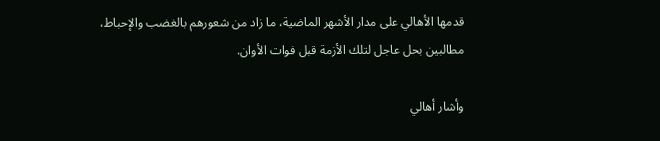قدمها الأهالي على مدار الأشهر الماضية، ما زاد من شعورهم بالغضب والإحباط، مطالبين بحل عاجل لتلك الأزمة قبل فوات الأوان.

وأشار أهالي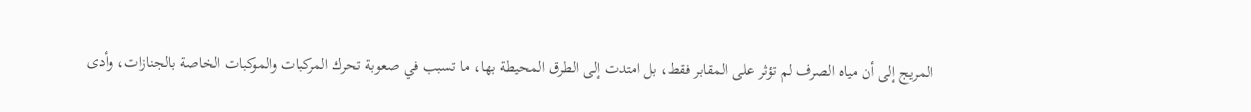المريج إلى أن مياه الصرف لم تؤثر على المقابر فقط، بل امتدت إلى الطرق المحيطة بها، ما تسبب في صعوبة تحرك المركبات والموكبات الخاصة بالجنازات، وأدى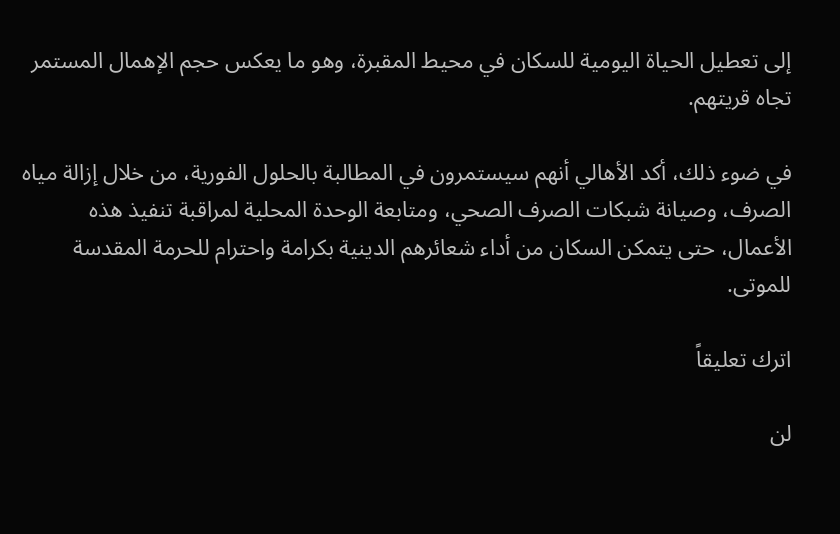إلى تعطيل الحياة اليومية للسكان في محيط المقبرة، وهو ما يعكس حجم الإهمال المستمر تجاه قريتهم.

في ضوء ذلك، أكد الأهالي أنهم سيستمرون في المطالبة بالحلول الفورية، من خلال إزالة مياه الصرف، وصيانة شبكات الصرف الصحي، ومتابعة الوحدة المحلية لمراقبة تنفيذ هذه الأعمال، حتى يتمكن السكان من أداء شعائرهم الدينية بكرامة واحترام للحرمة المقدسة للموتى.

اترك تعليقاً

لن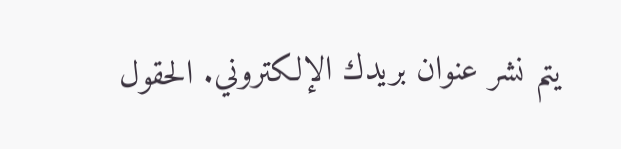يتم نشر عنوان بريدك الإلكتروني. الحقول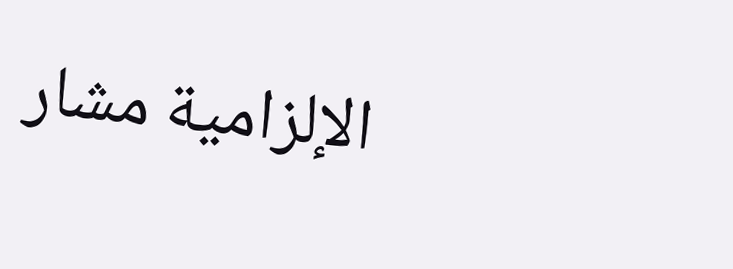الإلزامية مشار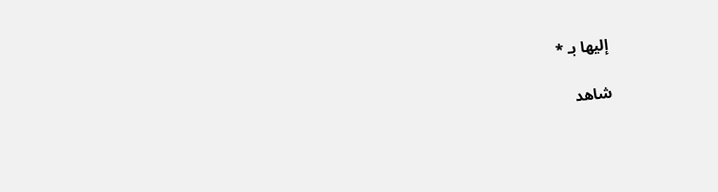إليها بـ *

شاهد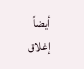أيضاً
إغلاق